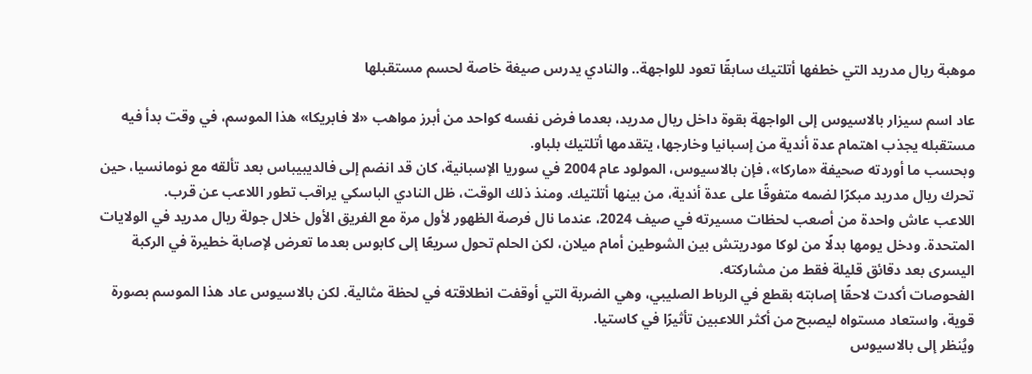موهبة ريال مدريد التي خطفها أتلتيك سابقًا تعود للواجهة.. والنادي يدرس صيغة خاصة لحسم مستقبلها

عاد اسم سيزار بالاسيوس إلى الواجهة بقوة داخل ريال مدريد، بعدما فرض نفسه كواحد من أبرز مواهب «لا فابريكا» هذا الموسم، في وقت بدأ فيه مستقبله يجذب اهتمام عدة أندية من إسبانيا وخارجها، يتقدمها أتلتيك بلباو.
وبحسب ما أوردته صحيفة «ماركا»، فإن بالاسيوس، المولود عام 2004 في سوريا الإسبانية، كان قد انضم إلى فالديبيباس بعد تألقه مع نومانسيا، حين تحرك ريال مدريد مبكرًا لضمه متفوقًا على عدة أندية، من بينها أتلتيك. ومنذ ذلك الوقت، ظل النادي الباسكي يراقب تطور اللاعب عن قرب.
اللاعب عاش واحدة من أصعب لحظات مسيرته في صيف 2024، عندما نال فرصة الظهور لأول مرة مع الفريق الأول خلال جولة ريال مدريد في الولايات المتحدة. ودخل يومها بدلًا من لوكا مودريتش بين الشوطين أمام ميلان، لكن الحلم تحول سريعًا إلى كابوس بعدما تعرض لإصابة خطيرة في الركبة اليسرى بعد دقائق قليلة فقط من مشاركته.
الفحوصات أكدت لاحقًا إصابته بقطع في الرباط الصليبي، وهي الضربة التي أوقفت انطلاقته في لحظة مثالية. لكن بالاسيوس عاد هذا الموسم بصورة قوية، واستعاد مستواه ليصبح من أكثر اللاعبين تأثيرًا في كاستيا.
ويُنظر إلى بالاسيوس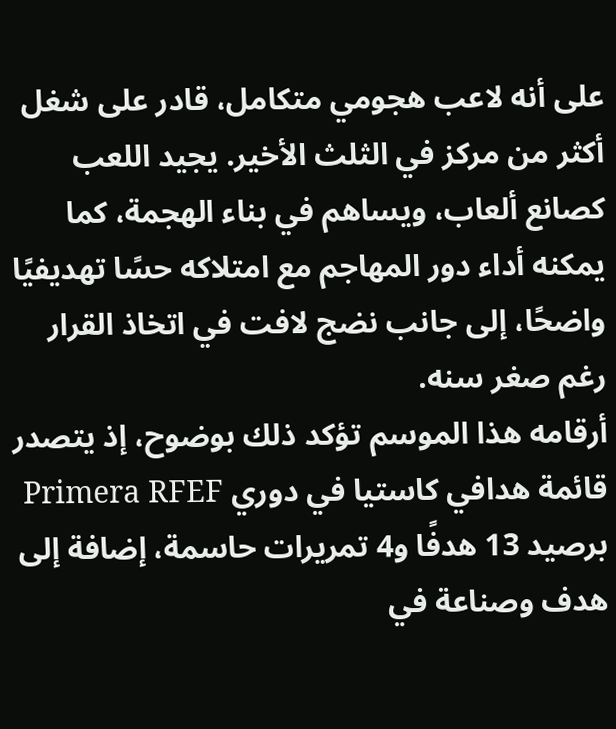على أنه لاعب هجومي متكامل، قادر على شغل أكثر من مركز في الثلث الأخير. يجيد اللعب كصانع ألعاب، ويساهم في بناء الهجمة، كما يمكنه أداء دور المهاجم مع امتلاكه حسًا تهديفيًا واضحًا، إلى جانب نضج لافت في اتخاذ القرار رغم صغر سنه.
أرقامه هذا الموسم تؤكد ذلك بوضوح، إذ يتصدر قائمة هدافي كاستيا في دوري Primera RFEF برصيد 13 هدفًا و4 تمريرات حاسمة، إضافة إلى هدف وصناعة في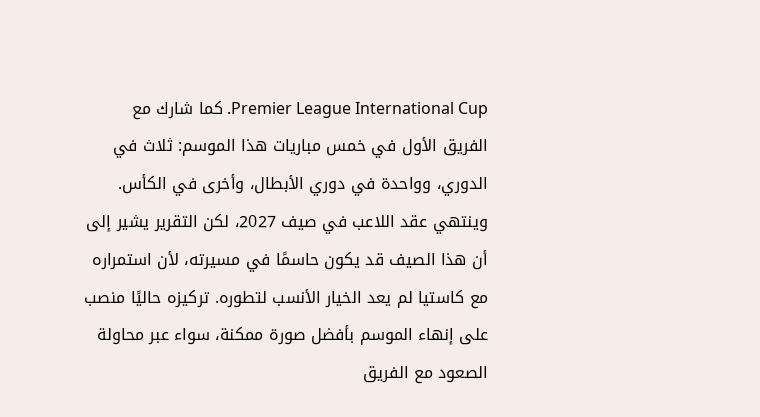Premier League International Cup. كما شارك مع الفريق الأول في خمس مباريات هذا الموسم: ثلاث في الدوري، وواحدة في دوري الأبطال، وأخرى في الكأس.
وينتهي عقد اللاعب في صيف 2027، لكن التقرير يشير إلى أن هذا الصيف قد يكون حاسمًا في مسيرته، لأن استمراره مع كاستيا لم يعد الخيار الأنسب لتطوره. تركيزه حاليًا منصب على إنهاء الموسم بأفضل صورة ممكنة، سواء عبر محاولة الصعود مع الفريق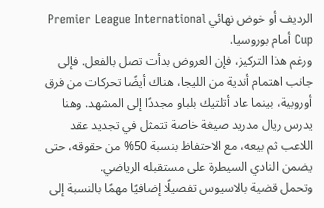الرديف أو خوض نهائي Premier League International Cup أمام بوروسيا.
ورغم هذا التركيز، فإن العروض بدأت تصل بالفعل. فإلى جانب اهتمام أندية من الليجا، هناك أيضًا تحركات من فرق أوروبية، بينما عاد أتلتيك بلباو مجددًا إلى المشهد. وهنا يدرس ريال مدريد صيغة خاصة تتمثل في تجديد عقد اللاعب ثم بيعه، مع الاحتفاظ بنسبة 50% من حقوقه، حتى يضمن النادي السيطرة على مستقبله الرياضي.
وتحمل قضية بالاسيوس تفصيلًا إضافيًا مهمًا بالنسبة إلى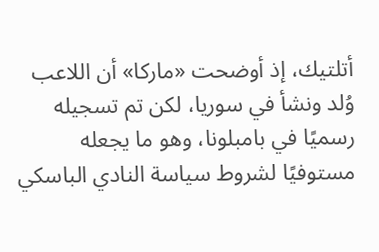أتلتيك، إذ أوضحت «ماركا» أن اللاعب وُلد ونشأ في سوريا، لكن تم تسجيله رسميًا في بامبلونا، وهو ما يجعله مستوفيًا لشروط سياسة النادي الباسكي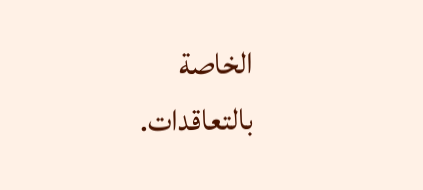الخاصة بالتعاقدات.